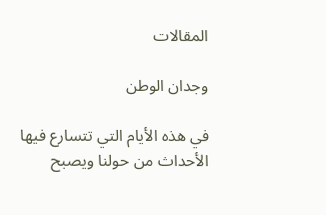المقالات

وجدان الوطن

في هذه الأيام التي تتسارع فيها الأحداث من حولنا ويصبح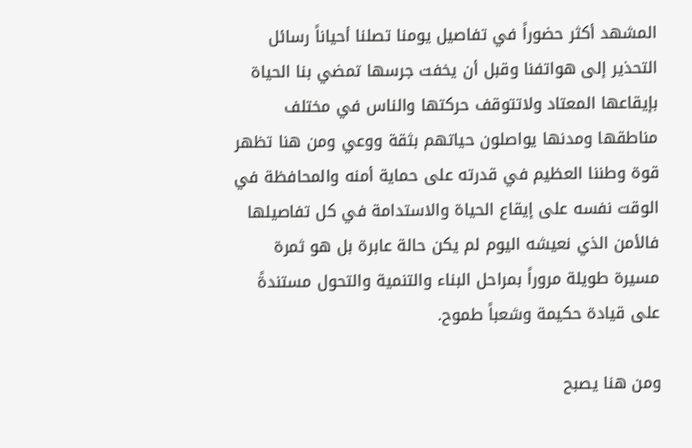المشهد أكثر حضوراً في تفاصيل يومنا تصلنا أحياناً رسائل التحذير إلى هواتفنا وقبل أن يخفت جرسها تمضي بنا الحياة بإيقاعها المعتاد ولاتتوقف حركتها والناس في مختلف مناطقها ومدنها يواصلون حياتهم بثقة ووعي ومن هنا تظهر قوة وطننا العظيم في قدرته على حماية أمنه والمحافظة في الوقت نفسه على إيقاع الحياة والاستدامة في كل تفاصيلها فالأمن الذي نعيشه اليوم لم يكن حالة عابرة بل هو ثمرة مسيرة طويلة مروراً بمراحل البناء والتنمية والتحول مستندةً على قيادة حكيمة وشعباً طموح.

ومن هنا يصبح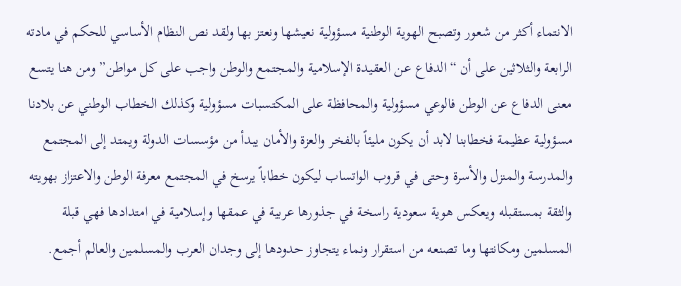الانتماء أكثر من شعور وتصبح الهوية الوطنية مسؤولية نعيشها ونعتز بها ولقد نص النظام الأساسي للحكم في مادته الرابعة والثلاثين على أن “الدفاع عن العقيدة الإسلامية والمجتمع والوطن واجب على كل مواطن” ومن هنا يتسع معنى الدفاع عن الوطن فالوعي مسؤولية والمحافظة على المكتسبات مسؤولية وكذلك الخطاب الوطني عن بلادنا مسؤولية عظيمة فخطابنا لابد أن يكون مليئاً بالفخر والعزة والأمان يبدأ من مؤسسات الدولة ويمتد إلى المجتمع والمدرسة والمنزل والأسرة وحتى في قروب الواتساب ليكون خطاباً يرسخ في المجتمع معرفة الوطن والاعتزاز بهويته والثقة بمستقبله ويعكس هوية سعودية راسخة في جذورها عربية في عمقها وإسلامية في امتدادها فهي قبلة المسلمين ومكانتها وما تصنعه من استقرار ونماء يتجاوز حدودها إلى وجدان العرب والمسلمين والعالم أجمع.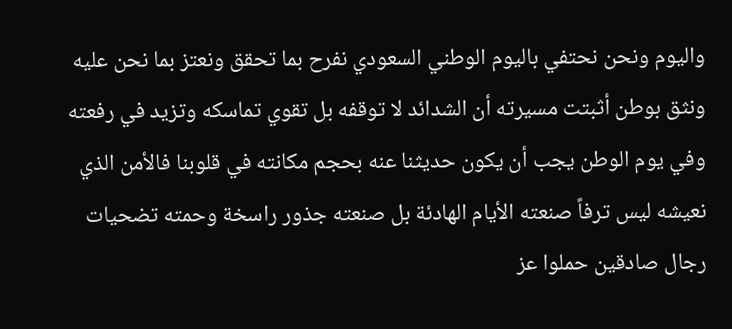واليوم ونحن نحتفي باليوم الوطني السعودي نفرح بما تحقق ونعتز بما نحن عليه ونثق بوطن أثبتت مسيرته أن الشدائد لا توقفه بل تقوي تماسكه وتزيد في رفعته وفي يوم الوطن يجب أن يكون حديثنا عنه بحجم مكانته في قلوبنا فالأمن الذي نعيشه ليس ترفاً صنعته الأيام الهادئة بل صنعته جذور راسخة وحمته تضحيات رجال صادقين حملوا عز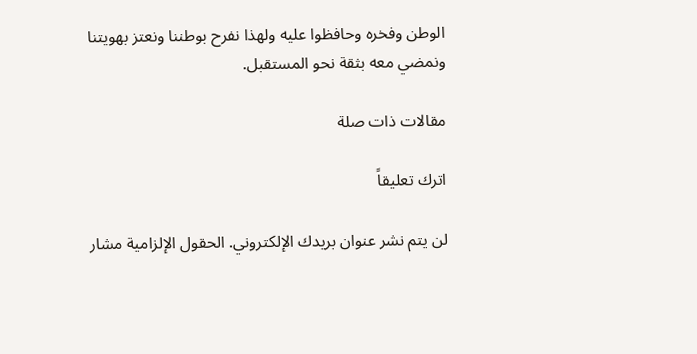الوطن وفخره وحافظوا عليه ولهذا نفرح بوطننا ونعتز بهويتنا ونمضي معه بثقة نحو المستقبل.

مقالات ذات صلة

اترك تعليقاً

لن يتم نشر عنوان بريدك الإلكتروني. الحقول الإلزامية مشار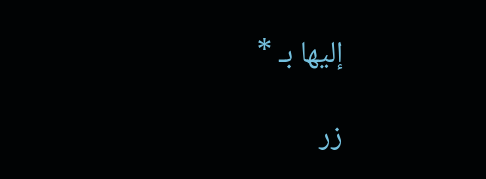إليها بـ *

زر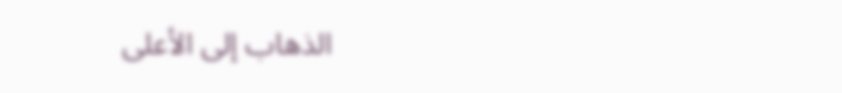الذهاب إلى الأعلى